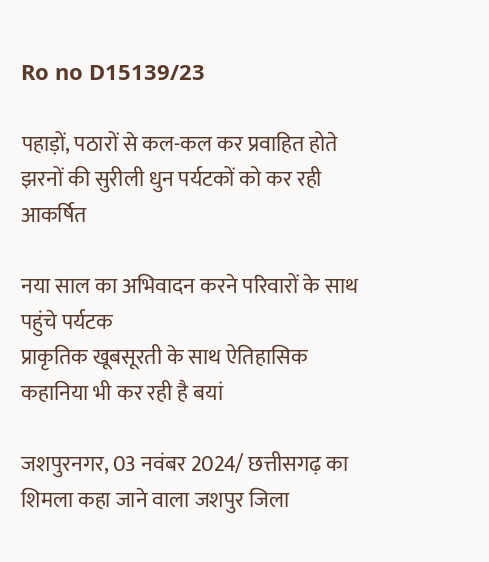Ro no D15139/23

पहाड़ों, पठारों से कल-कल कर प्रवाहित होते झरनों की सुरीली धुन पर्यटकों को कर रही आकर्षित

नया साल का अभिवादन करने परिवारों के साथ पहुंचे पर्यटक
प्राकृतिक खूबसूरती के साथ ऐतिहासिक कहानिया भी कर रही है बयां

जशपुरनगर, 03 नवंबर 2024/ छत्तीसगढ़ का शिमला कहा जाने वाला जशपुर जिला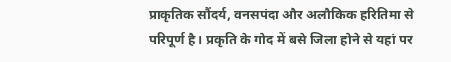प्राकृतिक सौंदर्य, वनसपंदा और अलौकिक हरितिमा से परिपूर्ण है। प्रकृति के गोद में बसे जिला होने से यहां पर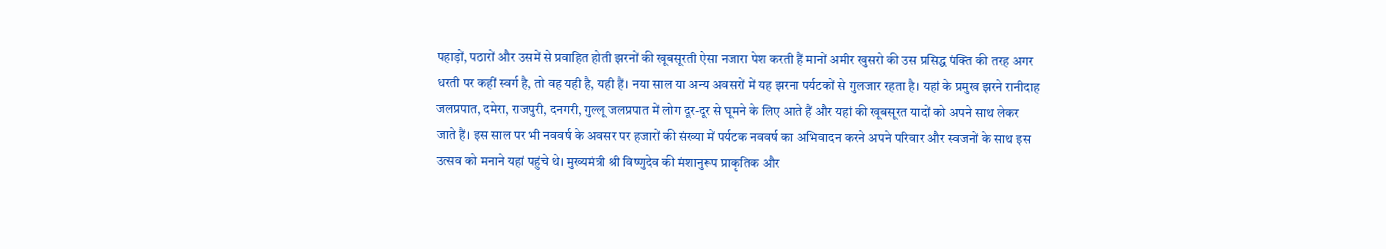पहाड़ों, पठारों और उसमें से प्रवाहित होती झरनों की खूबसूरती ऐसा नजारा पेश करती हैं मानों अमीर खुसरो की उस प्रसिद्ध पंक्ति की तरह अगर धरती पर कहीं स्वर्ग है, तो वह यही है, यही हैं। नया साल या अन्य अवसरों में यह झरना पर्यटकों से गुलजार रहता है। यहां के प्रमुख झरने रानीदाह जलप्रपात, दमेरा, राजपुरी, दनगरी, गुल्लू जलप्रपात में लोग दूर-दूर से घूमने के लिए आते हैं और यहां की खूबसूरत यादों को अपने साथ लेकर जाते हैं। इस साल पर भी नववर्ष के अवसर पर हजारों की संख्या में पर्यटक नववर्ष का अभिवादन करने अपने परिवार और स्वजनों के साथ इस उत्सव को मनाने यहां पहुंचे थे। मुख्यमंत्री श्री विष्णुदेव की मंशानुरूप प्राकृतिक और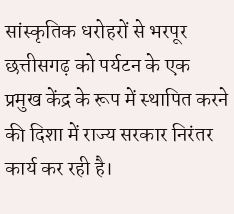सांस्कृतिक धरोहरों से भरपूर छत्तीसगढ़ को पर्यटन के एक प्रमुख केंद्र के रूप में स्थापित करने की दिशा में राज्य सरकार निरंतर कार्य कर रही है।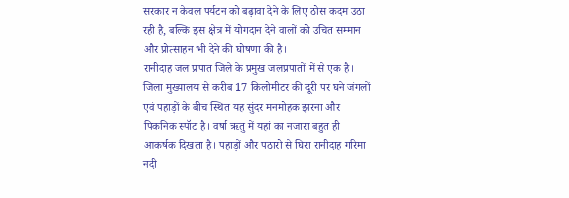सरकार न केवल पर्यटन को बढ़ावा देने के लिए ठोस कदम उठा रही है, बल्कि इस क्षेत्र में योगदान देने वालों को उचित सम्मान और प्रोत्साहन भी देने की घोषणा की है।
रानीदाह जल प्रपात जिले के प्रमुख जलप्रपातों में से एक है। जिला मुख्यालय से करीब 17 किलोमीटर की दूरी पर घने जंगलों एवं पहाड़ों के बीच स्थित यह सुंदर मनमोहक झरना और पिकनिक स्पॉट है। वर्षा ऋतु में यहां का नजारा बहुत ही आकर्षक दिखता है। पहाड़ों और पठारो से घिरा रानीदाह गरिमा नदी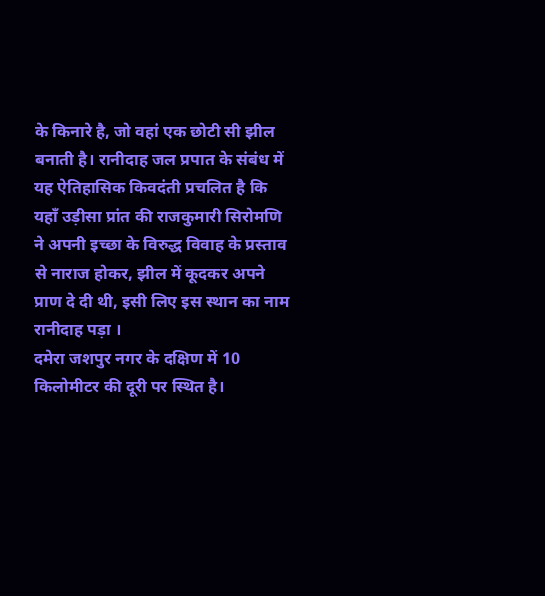के किनारे है, जो वहां एक छोटी सी झील बनाती है। रानीदाह जल प्रपात के संबंध में यह ऐतिहासिक किवदंती प्रचलित है कि यहाँ उड़ीसा प्रांत की राजकुमारी सिरोमणि ने अपनी इच्छा के विरुद्ध विवाह के प्रस्ताव से नाराज होकर, झील में कूदकर अपने प्राण दे दी थी, इसी लिए इस स्थान का नाम रानीदाह पड़ा ।
दमेरा जशपुर नगर के दक्षिण में 10 किलोमीटर की दूरी पर स्थित है।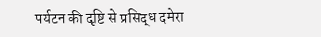पर्यटन की दृष्टि से प्रसिद्ध दमेरा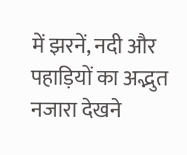में झरनें, नदी और पहाड़ियों का अद्भुत नजारा देखने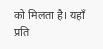को मिलता है। यहाँ प्रति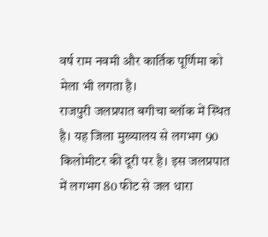वर्ष राम नवमी और कार्तिक पूर्णिमा को मेला भी लगता है।
राजपुरी जलप्रपात बगीचा ब्लॉक में स्थित है। यह जिला मुख्यालय से लगभग 90 किलोमीटर की दूरी पर है। इस जलप्रपात में लगभग 80 फीट से जल धारा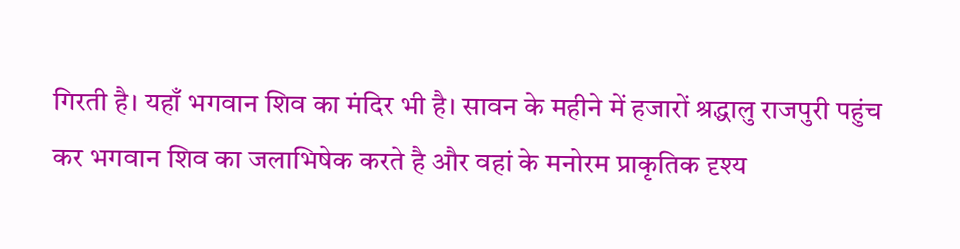गिरती है। यहाँ भगवान शिव का मंदिर भी है। सावन के महीने में हजारों श्रद्धालु राजपुरी पहुंच कर भगवान शिव का जलाभिषेक करते है और वहां के मनोरम प्राकृतिक दृश्य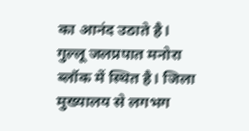का आनंद उठाते है।
गुल्लू जलप्रपात मनोरा ब्लॉक में स्थित है। जिला मुख्यालय से लगभग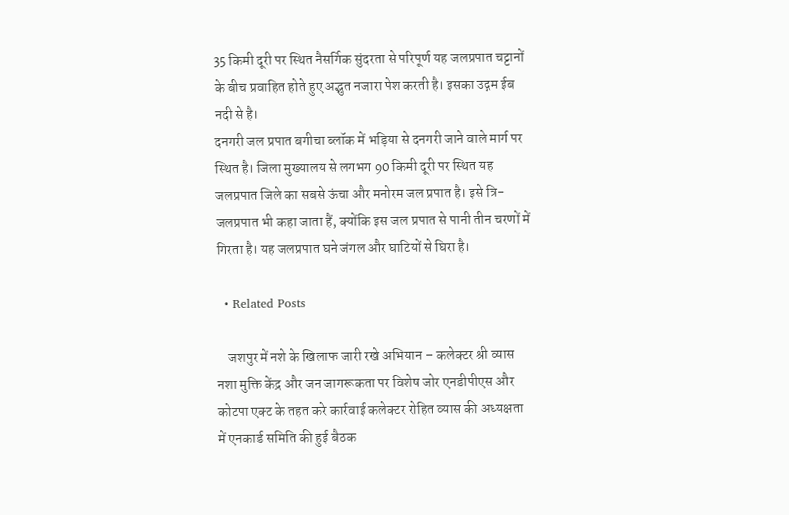35 किमी दूरी पर स्थित नैसर्गिक सुंदरता से परिपूर्ण यह जलप्रपात चट्टानों के बीच प्रवाहित होते हुए अद्भुत नजारा पेश करती है। इसका उद्गम ईब नदी से है।
दनगरी जल प्रपात बगीचा ब्लॉक में भड़िया से दनगरी जाने वाले मार्ग पर स्थित है। जिला मुख्यालय से लगभग 90 किमी दूरी पर स्थित यह जलप्रपात जिले का सबसे ऊंचा और मनोरम जल प्रपात है। इसे त्रि-जलप्रपात भी कहा जाता हैं, क्योंकि इस जल प्रपात से पानी तीन चरणों में गिरता है। यह जलप्रपात घने जंगल और घाटियों से घिरा है।

  • Related Posts

    जशपुर में नशे के खिलाफ जारी रखे अभियान – कलेक्टर श्री व्यास नशा मुक्ति केंद्र और जन जागरूकता पर विशेष जोर एनडीपीएस और कोटपा एक्ट के तहत करे कार्रवाई कलेक्टर रोहित व्यास की अध्यक्षता में एनकार्ड समिति की हुई बैठक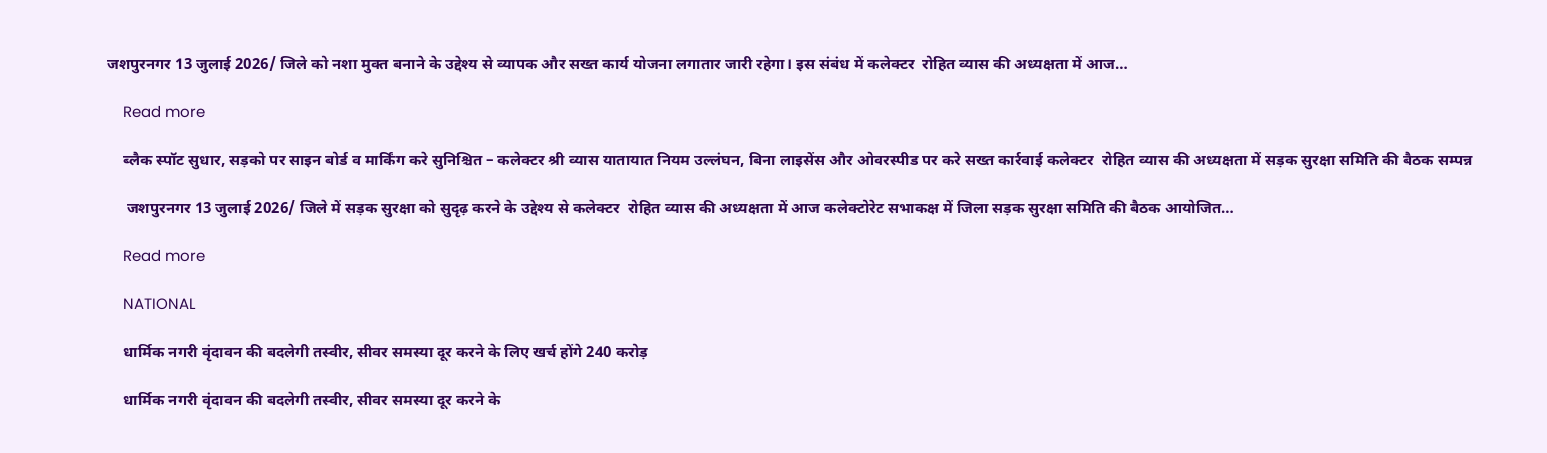जशपुरनगर 13 जुलाई 2026/ जिले को नशा मुक्त बनाने के उद्देश्य से व्यापक और सख्त कार्य योजना लगातार जारी रहेगा। इस संबंध में कलेक्टर  रोहित व्यास की अध्यक्षता में आज…

    Read more

    ब्लैक स्पॉट सुधार, सड़को पर साइन बोर्ड व मार्किंग करे सुनिश्चित – कलेक्टर श्री व्यास यातायात नियम उल्लंघन, बिना लाइसेंस और ओवरस्पीड पर करे सख्त कार्रवाई कलेक्टर  रोहित व्यास की अध्यक्षता में सड़क सुरक्षा समिति की बैठक सम्पन्न

     जशपुरनगर 13 जुलाई 2026/ जिले में सड़क सुरक्षा को सुदृढ़ करने के उद्देश्य से कलेक्टर  रोहित व्यास की अध्यक्षता में आज कलेक्टोरेट सभाकक्ष में जिला सड़क सुरक्षा समिति की बैठक आयोजित…

    Read more

    NATIONAL

    धार्मिक नगरी वृंदावन की बदलेगी तस्वीर, सीवर समस्या दूर करने के लिए खर्च होंगे 240 करोड़

    धार्मिक नगरी वृंदावन की बदलेगी तस्वीर, सीवर समस्या दूर करने के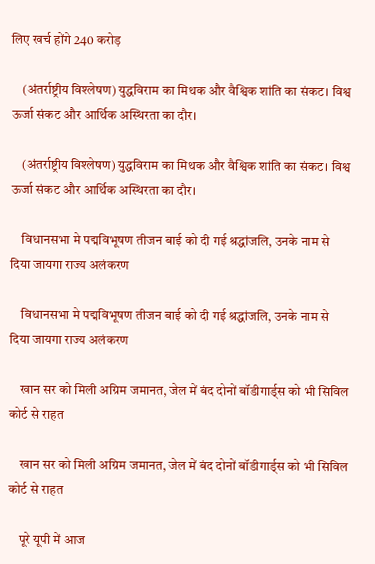लिए खर्च होंगे 240 करोड़

    (अंतर्राष्ट्रीय विश्लेषण) युद्धविराम का मिथक और वैश्विक शांति का संकट। विश्व ऊर्जा संकट और आर्थिक अस्थिरता का दौर।

    (अंतर्राष्ट्रीय विश्लेषण) युद्धविराम का मिथक और वैश्विक शांति का संकट। विश्व ऊर्जा संकट और आर्थिक अस्थिरता का दौर।

    विधानसभा मे पद्मविभूषण तीजन बाई को दी गई श्रद्धांजलि, उनके नाम से दिया जायगा राज्य अलंकरण

    विधानसभा मे पद्मविभूषण तीजन बाई को दी गई श्रद्धांजलि, उनके नाम से दिया जायगा राज्य अलंकरण

    खान सर को मिली अग्रिम जमानत, जेल में बंद दोनों बॉडीगार्ड्स को भी सिविल कोर्ट से राहत

    खान सर को मिली अग्रिम जमानत, जेल में बंद दोनों बॉडीगार्ड्स को भी सिविल कोर्ट से राहत

    पूरे यूपी में आज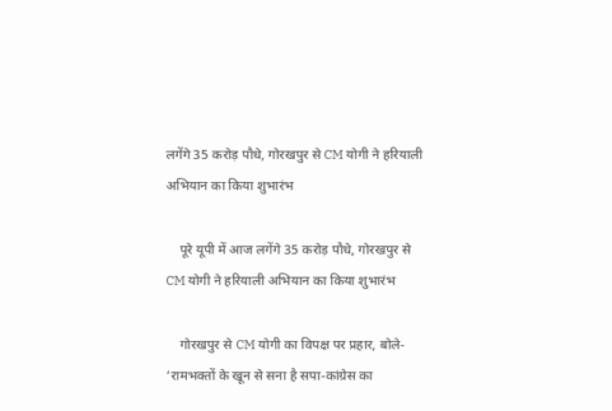लगेंगे 35 करोड़ पौधे, गोरखपुर से CM योगी ने हरियाली अभियान का किया शुभारंभ

    पूरे यूपी में आज लगेंगे 35 करोड़ पौधे, गोरखपुर से CM योगी ने हरियाली अभियान का किया शुभारंभ

    गोरखपुर से CM योगी का विपक्ष पर प्रहार, बोले- ‘रामभक्तों के खून से सना है सपा-कांग्रेस का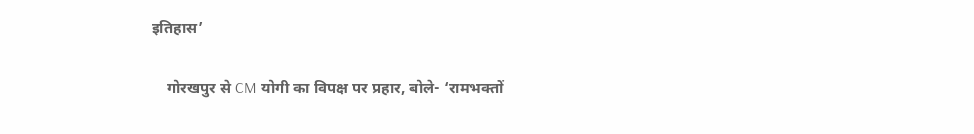इतिहास’

    गोरखपुर से CM योगी का विपक्ष पर प्रहार, बोले- ‘रामभक्तों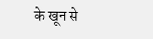के खून से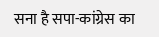सना है सपा-कांग्रेस का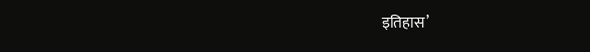इतिहास’